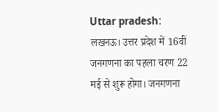Uttar pradesh: लखनऊ। उत्तर प्रदेश में 16वीं जनगणना का पहला चरण 22 मई से शुरू होगा। जनगणना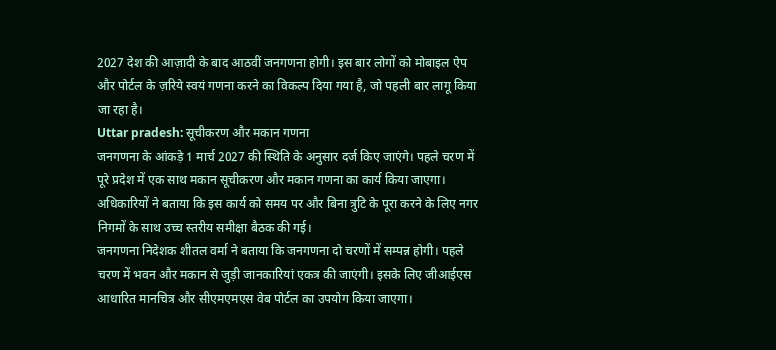2027 देश की आज़ादी के बाद आठवीं जनगणना होगी। इस बार लोगों को मोबाइल ऐप और पोर्टल के ज़रिये स्वयं गणना करने का विकल्प दिया गया है, जो पहली बार लागू किया जा रहा है।
Uttar pradesh: सूचीकरण और मकान गणना
जनगणना के आंकड़े 1 मार्च 2027 की स्थिति के अनुसार दर्ज किए जाएंगे। पहले चरण में पूरे प्रदेश में एक साथ मकान सूचीकरण और मकान गणना का कार्य किया जाएगा। अधिकारियों ने बताया कि इस कार्य को समय पर और बिना त्रुटि के पूरा करने के लिए नगर निगमों के साथ उच्च स्तरीय समीक्षा बैठक की गई।
जनगणना निदेशक शीतल वर्मा ने बताया कि जनगणना दो चरणों में सम्पन्न होगी। पहले चरण में भवन और मकान से जुड़ी जानकारियां एकत्र की जाएंगी। इसके लिए जीआईएस आधारित मानचित्र और सीएमएमएस वेब पोर्टल का उपयोग किया जाएगा।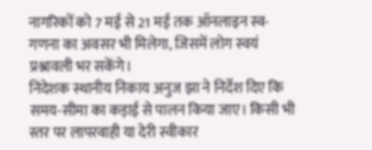नागरिकों को 7 मई से 21 मई तक ऑनलाइन स्व-गणना का अवसर भी मिलेगा, जिसमें लोग स्वयं प्रश्नावली भर सकेंगे।
निदेशक स्थानीय निकाय अनुज झा ने निर्देश दिए कि समय-सीमा का कड़ाई से पालन किया जाए। किसी भी स्तर पर लापरवाही या देरी स्वीकार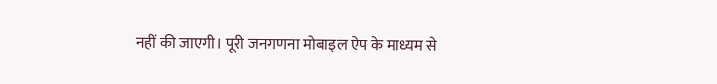नहीं की जाएगी। पूरी जनगणना मोबाइल ऐप के माध्यम से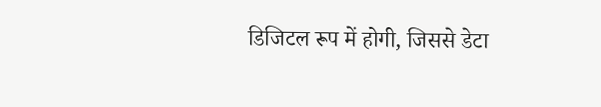डिजिटल रूप में होगी, जिससे डेटा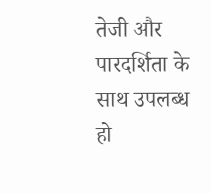तेजी और पारदर्शिता के साथ उपलब्ध हो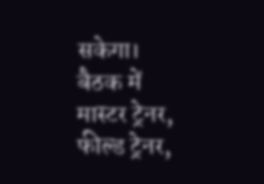सकेगा।
बैठक में मास्टर ट्रेनर, फील्ड ट्रेनर,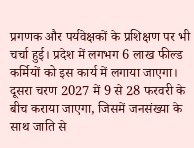प्रगणक और पर्यवेक्षकों के प्रशिक्षण पर भी चर्चा हुई। प्रदेश में लगभग 6 लाख फील्ड कर्मियों को इस कार्य में लगाया जाएगा।
दूसरा चरण 2027 में 9 से 28 फरवरी के बीच कराया जाएगा, जिसमें जनसंख्या के साथ जाति से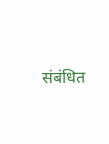संबंधित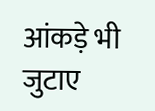आंकड़े भी जुटाए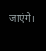जाएंगे।